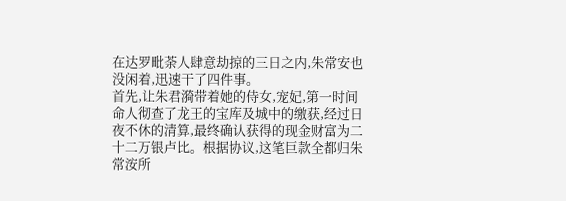在达罗毗荼人肆意劫掠的三日之内,朱常安也没闲着,迅速干了四件事。
首先,让朱君漪带着她的侍女,宠妃,第一时间命人彻查了龙王的宝库及城中的缴获,经过日夜不休的清算,最终确认获得的现金财富为二十二万银卢比。根据协议,这笔巨款全都归朱常洝所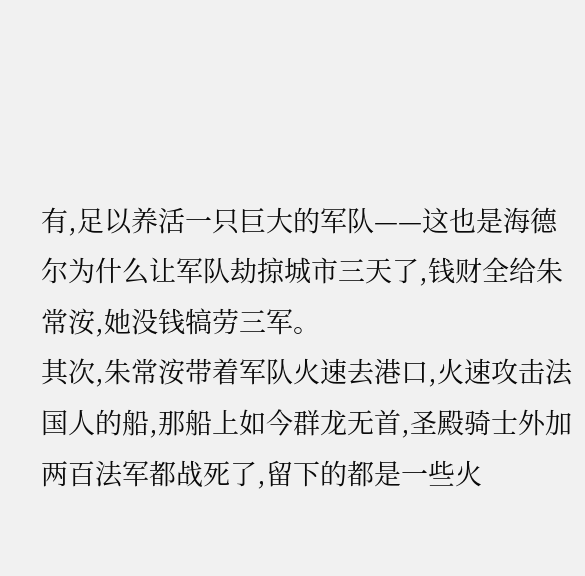有,足以养活一只巨大的军队——这也是海德尔为什么让军队劫掠城市三天了,钱财全给朱常洝,她没钱犒劳三军。
其次,朱常洝带着军队火速去港口,火速攻击法国人的船,那船上如今群龙无首,圣殿骑士外加两百法军都战死了,留下的都是一些火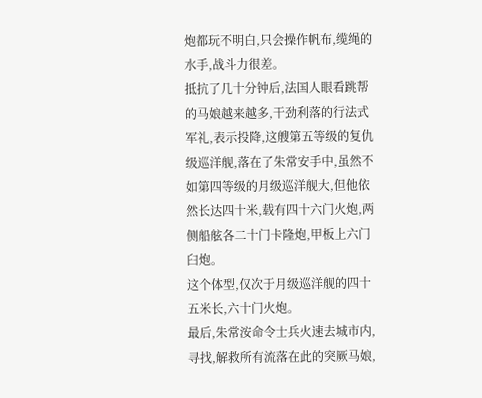炮都玩不明白,只会操作帆布,缆绳的水手,战斗力很差。
抵抗了几十分钟后,法国人眼看跳帮的马娘越来越多,干劲利落的行法式军礼,表示投降,这艘第五等级的复仇级巡洋舰,落在了朱常安手中,虽然不如第四等级的月级巡洋舰大,但他依然长达四十米,载有四十六门火炮,两侧船舷各二十门卡隆炮,甲板上六门臼炮。
这个体型,仅次于月级巡洋舰的四十五米长,六十门火炮。
最后,朱常洝命令士兵火速去城市内,寻找,解救所有流落在此的突厥马娘,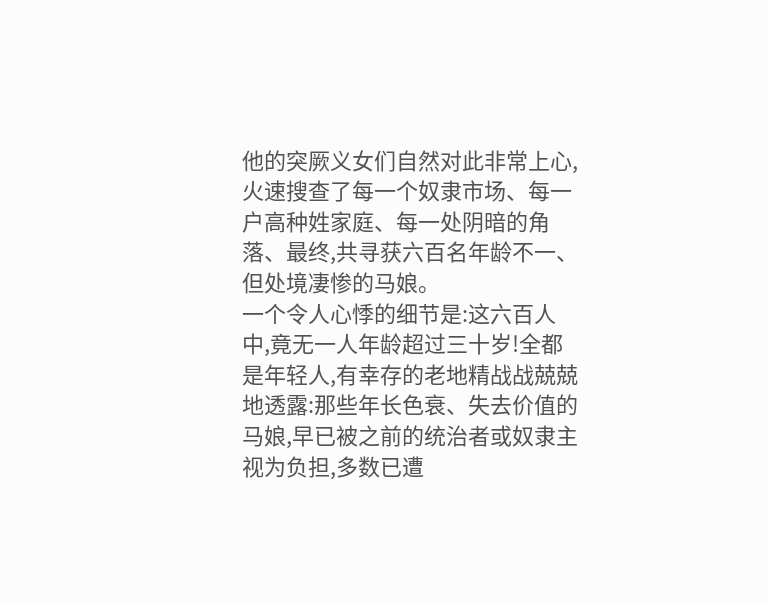他的突厥义女们自然对此非常上心,火速搜查了每一个奴隶市场、每一户高种姓家庭、每一处阴暗的角落、最终,共寻获六百名年龄不一、但处境凄惨的马娘。
一个令人心悸的细节是:这六百人中,竟无一人年龄超过三十岁!全都是年轻人,有幸存的老地精战战兢兢地透露:那些年长色衰、失去价值的马娘,早已被之前的统治者或奴隶主视为负担,多数已遭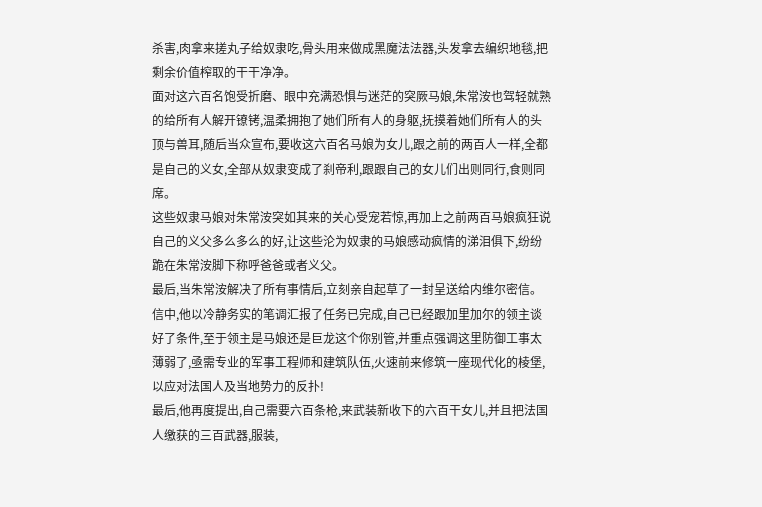杀害,肉拿来搓丸子给奴隶吃,骨头用来做成黑魔法法器,头发拿去编织地毯,把剩余价值榨取的干干净净。
面对这六百名饱受折磨、眼中充满恐惧与迷茫的突厥马娘,朱常洝也驾轻就熟的给所有人解开镣铐,温柔拥抱了她们所有人的身躯,抚摸着她们所有人的头顶与兽耳,随后当众宣布,要收这六百名马娘为女儿,跟之前的两百人一样,全都是自己的义女,全部从奴隶变成了刹帝利,跟跟自己的女儿们出则同行,食则同席。
这些奴隶马娘对朱常洝突如其来的关心受宠若惊,再加上之前两百马娘疯狂说自己的义父多么多么的好,让这些沦为奴隶的马娘感动疯情的涕泪俱下,纷纷跪在朱常洝脚下称呼爸爸或者义父。
最后,当朱常洝解决了所有事情后,立刻亲自起草了一封呈送给内维尔密信。
信中,他以冷静务实的笔调汇报了任务已完成,自己已经跟加里加尔的领主谈好了条件,至于领主是马娘还是巨龙这个你别管,并重点强调这里防御工事太薄弱了,亟需专业的军事工程师和建筑队伍,火速前来修筑一座现代化的棱堡,以应对法国人及当地势力的反扑!
最后,他再度提出,自己需要六百条枪,来武装新收下的六百干女儿,并且把法国人缴获的三百武器,服装,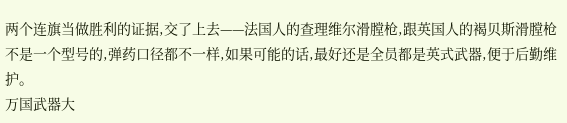两个连旗当做胜利的证据,交了上去——法国人的查理维尔滑膛枪,跟英国人的褐贝斯滑膛枪不是一个型号的,弹药口径都不一样,如果可能的话,最好还是全员都是英式武器,便于后勤维护。
万国武器大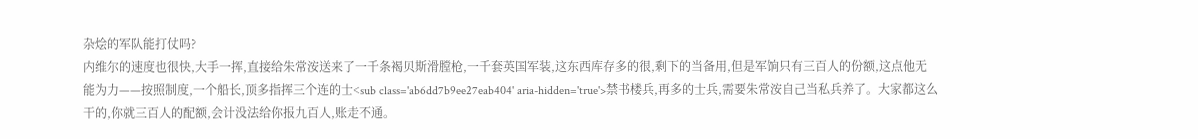杂烩的军队能打仗吗?
内维尔的速度也很快,大手一挥,直接给朱常洝送来了一千条褐贝斯滑膛枪,一千套英国军装,这东西库存多的很,剩下的当备用,但是军饷只有三百人的份额,这点他无能为力——按照制度,一个船长,顶多指挥三个连的士<sub class='ab6dd7b9ee27eab404' aria-hidden='true'>禁书楼兵,再多的士兵,需要朱常洝自己当私兵养了。大家都这么干的,你就三百人的配额,会计没法给你报九百人,账走不通。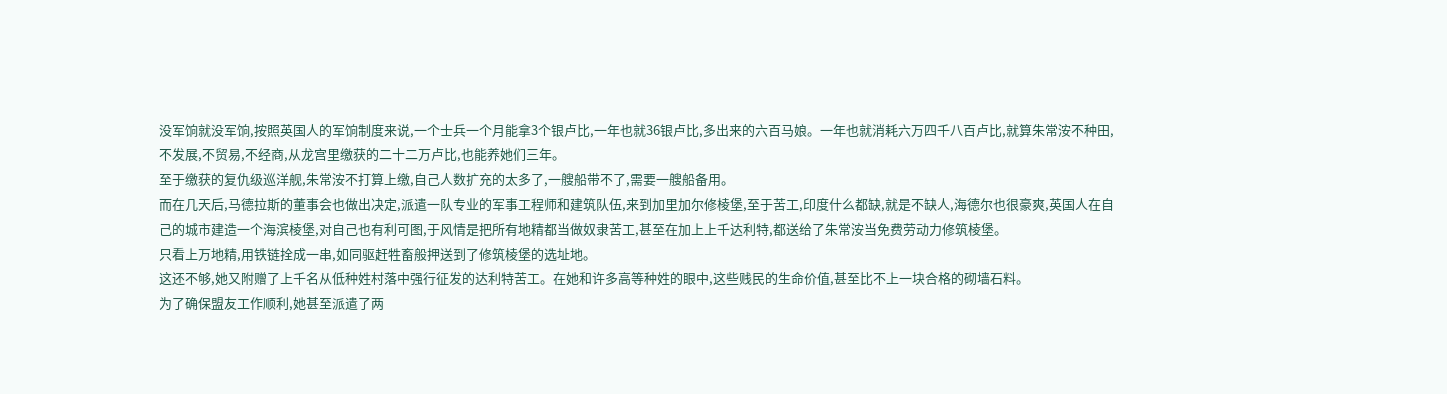没军饷就没军饷,按照英国人的军饷制度来说,一个士兵一个月能拿3个银卢比,一年也就36银卢比,多出来的六百马娘。一年也就消耗六万四千八百卢比,就算朱常洝不种田,不发展,不贸易,不经商,从龙宫里缴获的二十二万卢比,也能养她们三年。
至于缴获的复仇级巡洋舰,朱常洝不打算上缴,自己人数扩充的太多了,一艘船带不了,需要一艘船备用。
而在几天后,马德拉斯的董事会也做出决定,派遣一队专业的军事工程师和建筑队伍,来到加里加尔修棱堡,至于苦工,印度什么都缺,就是不缺人,海德尔也很豪爽,英国人在自己的城市建造一个海滨棱堡,对自己也有利可图,于风情是把所有地精都当做奴隶苦工,甚至在加上上千达利特,都送给了朱常洝当免费劳动力修筑棱堡。
只看上万地精,用铁链拴成一串,如同驱赶牲畜般押送到了修筑棱堡的选址地。
这还不够,她又附赠了上千名从低种姓村落中强行征发的达利特苦工。在她和许多高等种姓的眼中,这些贱民的生命价值,甚至比不上一块合格的砌墙石料。
为了确保盟友工作顺利,她甚至派遣了两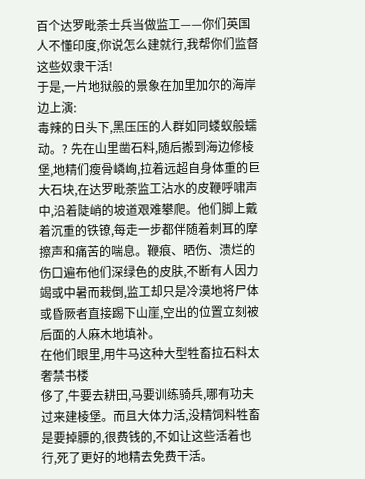百个达罗毗荼士兵当做监工——你们英国人不懂印度,你说怎么建就行,我帮你们监督这些奴隶干活!
于是,一片地狱般的景象在加里加尔的海岸边上演:
毒辣的日头下,黑压压的人群如同蝼蚁般蠕动。? 先在山里凿石料,随后搬到海边修棱堡,地精们瘦骨嶙峋,拉着远超自身体重的巨大石块,在达罗毗荼监工沾水的皮鞭呼啸声中,沿着陡峭的坡道艰难攀爬。他们脚上戴着沉重的铁镣,每走一步都伴随着刺耳的摩擦声和痛苦的喘息。鞭痕、晒伤、溃烂的伤口遍布他们深绿色的皮肤,不断有人因力竭或中暑而栽倒,监工却只是冷漠地将尸体或昏厥者直接踢下山崖,空出的位置立刻被后面的人麻木地填补。
在他们眼里,用牛马这种大型牲畜拉石料太奢禁书楼
侈了,牛要去耕田,马要训练骑兵,哪有功夫过来建棱堡。而且大体力活,没精饲料牲畜是要掉膘的,很费钱的,不如让这些活着也行,死了更好的地精去免费干活。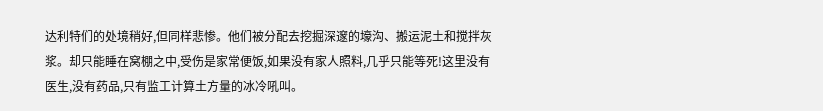达利特们的处境稍好,但同样悲惨。他们被分配去挖掘深邃的壕沟、搬运泥土和搅拌灰浆。却只能睡在窝棚之中,受伤是家常便饭,如果没有家人照料,几乎只能等死!这里没有医生,没有药品,只有监工计算土方量的冰冷吼叫。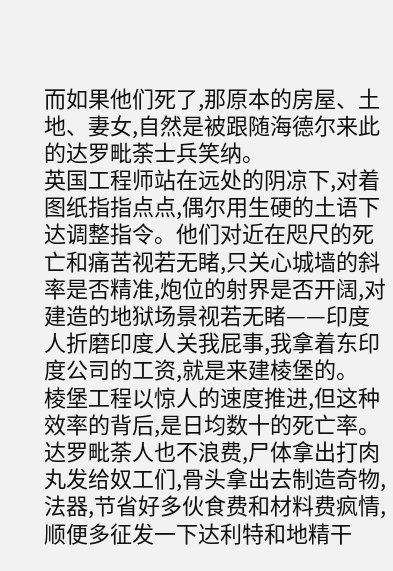而如果他们死了,那原本的房屋、土地、妻女,自然是被跟随海德尔来此的达罗毗荼士兵笑纳。
英国工程师站在远处的阴凉下,对着图纸指指点点,偶尔用生硬的土语下达调整指令。他们对近在咫尺的死亡和痛苦视若无睹,只关心城墙的斜率是否精准,炮位的射界是否开阔,对建造的地狱场景视若无睹——印度人折磨印度人关我屁事,我拿着东印度公司的工资,就是来建棱堡的。
棱堡工程以惊人的速度推进,但这种效率的背后,是日均数十的死亡率。达罗毗荼人也不浪费,尸体拿出打肉丸发给奴工们,骨头拿出去制造奇物,法器,节省好多伙食费和材料费疯情,顺便多征发一下达利特和地精干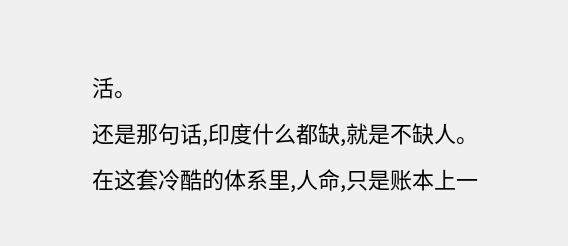活。
还是那句话,印度什么都缺,就是不缺人。
在这套冷酷的体系里,人命,只是账本上一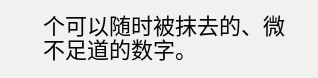个可以随时被抹去的、微不足道的数字。